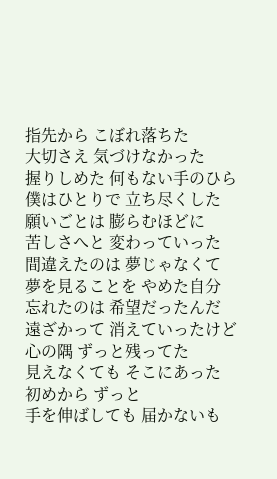指先から こぼれ落ちた
大切さえ 気づけなかった
握りしめた 何もない手のひら
僕はひとりで 立ち尽くした
願いごとは 膨らむほどに
苦しさへと 変わっていった
間違えたのは 夢じゃなくて
夢を見ることを やめた自分
忘れたのは 希望だったんだ
遠ざかって 消えていったけど
心の隅 ずっと残ってた
見えなくても そこにあった
初めから ずっと
手を伸ばしても 届かないも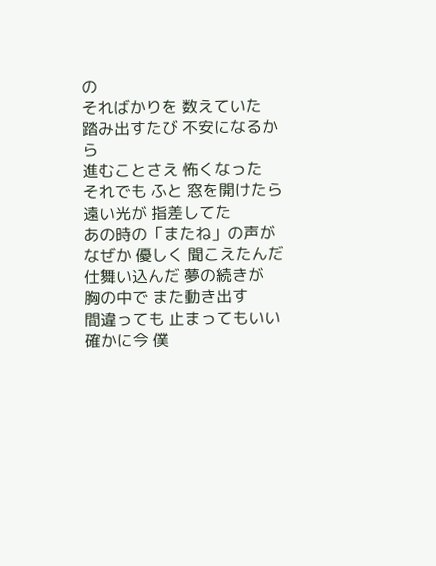の
そればかりを 数えていた
踏み出すたび 不安になるから
進むことさえ 怖くなった
それでも ふと 窓を開けたら
遠い光が 指差してた
あの時の「またね」の声が
なぜか 優しく 聞こえたんだ
仕舞い込んだ 夢の続きが
胸の中で また動き出す
間違っても 止まってもいい
確かに今 僕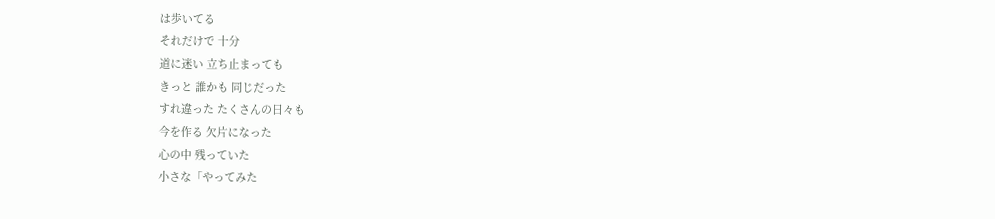は歩いてる
それだけで 十分
道に迷い 立ち止まっても
きっと 誰かも 同じだった
すれ違った たくさんの日々も
今を作る 欠片になった
心の中 残っていた
小さな「やってみた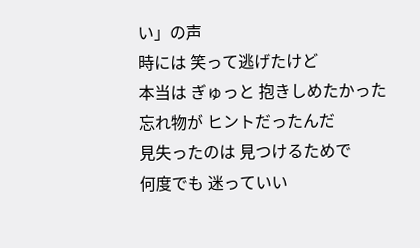い」の声
時には 笑って逃げたけど
本当は ぎゅっと 抱きしめたかった
忘れ物が ヒントだったんだ
見失ったのは 見つけるためで
何度でも 迷っていい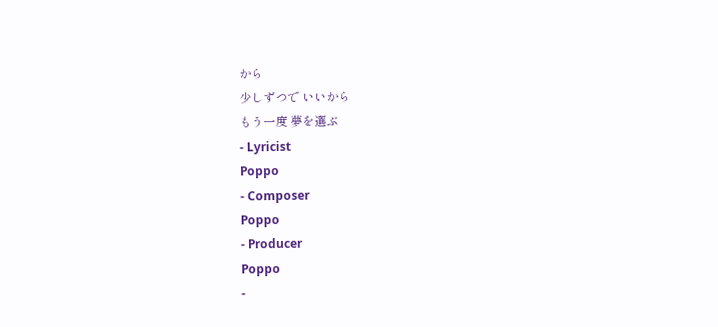から
少しずつで いいから
もう一度 夢を選ぶ
- Lyricist
Poppo
- Composer
Poppo
- Producer
Poppo
-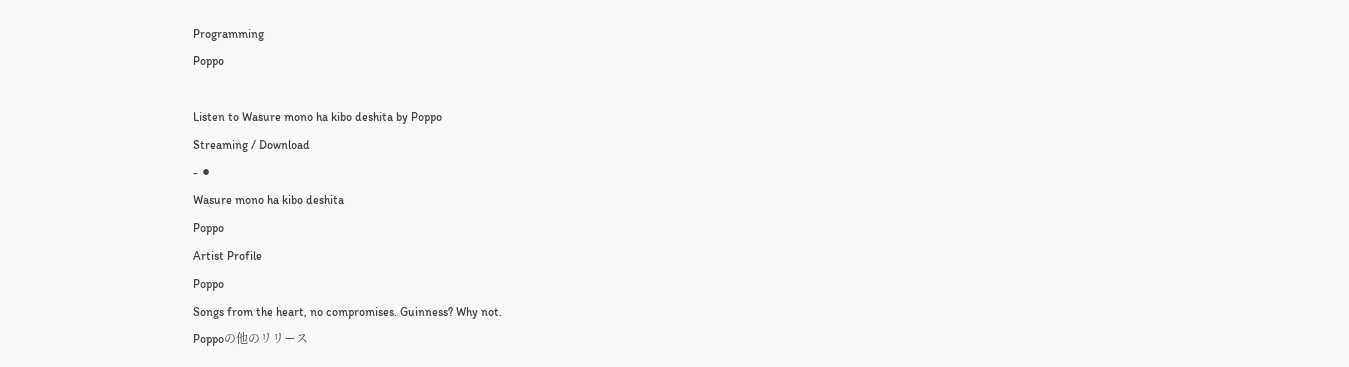Programming
Poppo

Listen to Wasure mono ha kibo deshita by Poppo
Streaming / Download
- ⚫
Wasure mono ha kibo deshita
Poppo
Artist Profile
Poppo
Songs from the heart, no compromises. Guinness? Why not.
Poppoの他のリリース